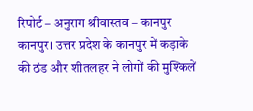रिपोर्ट – अनुराग श्रीवास्तव – कानपुर
कानपुर। उत्तर प्रदेश के कानपुर में कड़ाके की ठंड और शीतलहर ने लोगों की मुश्किलें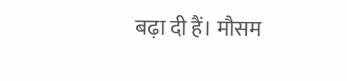बढ़ा दी हैं। मौसम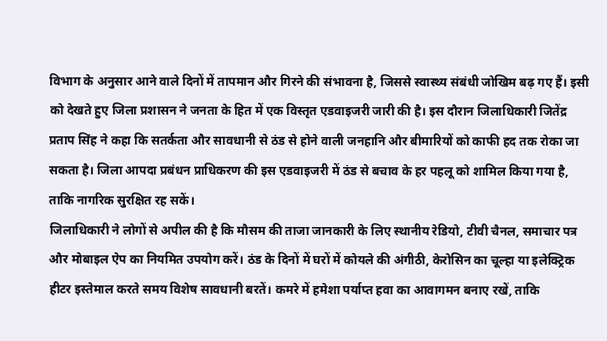विभाग के अनुसार आने वाले दिनों में तापमान और गिरने की संभावना है, जिससे स्वास्थ्य संबंधी जोखिम बढ़ गए हैं। इसी को देखते हुए जिला प्रशासन ने जनता के हित में एक विस्तृत एडवाइजरी जारी की है। इस दौरान जिलाधिकारी जितेंद्र प्रताप सिंह ने कहा कि सतर्कता और सावधानी से ठंड से होने वाली जनहानि और बीमारियों को काफी हद तक रोका जा सकता है। जिला आपदा प्रबंधन प्राधिकरण की इस एडवाइजरी में ठंड से बचाव के हर पहलू को शामिल किया गया है, ताकि नागरिक सुरक्षित रह सकें।
जिलाधिकारी ने लोगों से अपील की है कि मौसम की ताजा जानकारी के लिए स्थानीय रेडियो, टीवी चैनल, समाचार पत्र और मोबाइल ऐप का नियमित उपयोग करें। ठंड के दिनों में घरों में कोयले की अंगीठी, केरोसिन का चूल्हा या इलेक्ट्रिक हीटर इस्तेमाल करते समय विशेष सावधानी बरतें। कमरे में हमेशा पर्याप्त हवा का आवागमन बनाए रखें, ताकि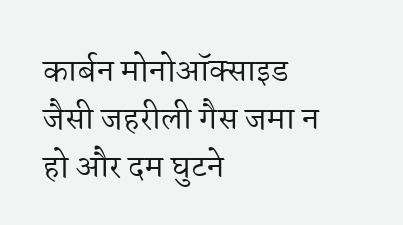कार्बन मोनोऑक्साइड जैसी जहरीली गैस जमा न हो और दम घुटने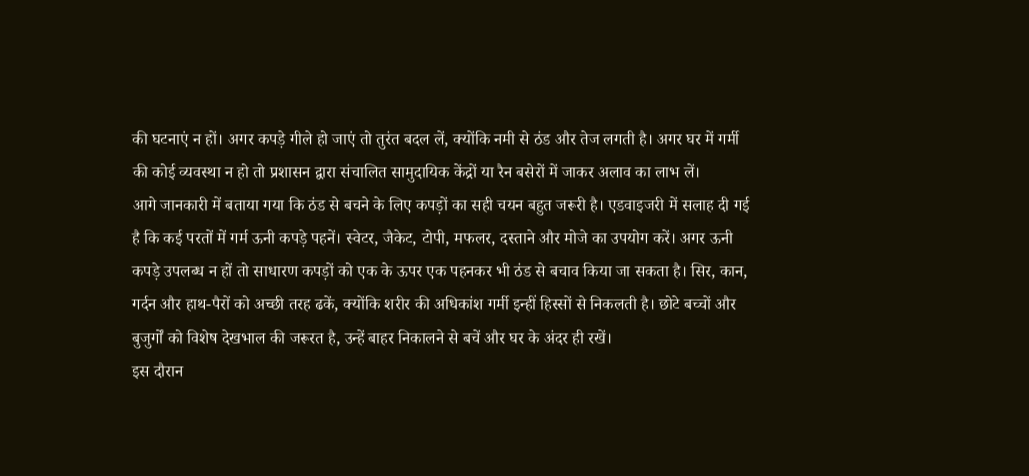की घटनाएं न हों। अगर कपड़े गीले हो जाएं तो तुरंत बदल लें, क्योंकि नमी से ठंड और तेज लगती है। अगर घर में गर्मी की कोई व्यवस्था न हो तो प्रशासन द्वारा संचालित सामुदायिक केंद्रों या रैन बसेरों में जाकर अलाव का लाभ लें।
आगे जानकारी में बताया गया कि ठंड से बचने के लिए कपड़ों का सही चयन बहुत जरूरी है। एडवाइजरी में सलाह दी गई है कि कई परतों में गर्म ऊनी कपड़े पहनें। स्वेटर, जैकेट, टोपी, मफलर, दस्ताने और मोजे का उपयोग करें। अगर ऊनी कपड़े उपलब्ध न हों तो साधारण कपड़ों को एक के ऊपर एक पहनकर भी ठंड से बचाव किया जा सकता है। सिर, कान, गर्दन और हाथ-पैरों को अच्छी तरह ढकें, क्योंकि शरीर की अधिकांश गर्मी इन्हीं हिस्सों से निकलती है। छोटे बच्चों और बुजुर्गों को विशेष देखभाल की जरूरत है, उन्हें बाहर निकालने से बचें और घर के अंदर ही रखें।
इस दौरान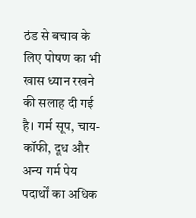ठंड से बचाव के लिए पोषण का भी खास ध्यान रखने की सलाह दी गई है। गर्म सूप, चाय-कॉफी, दूध और अन्य गर्म पेय पदार्थों का अधिक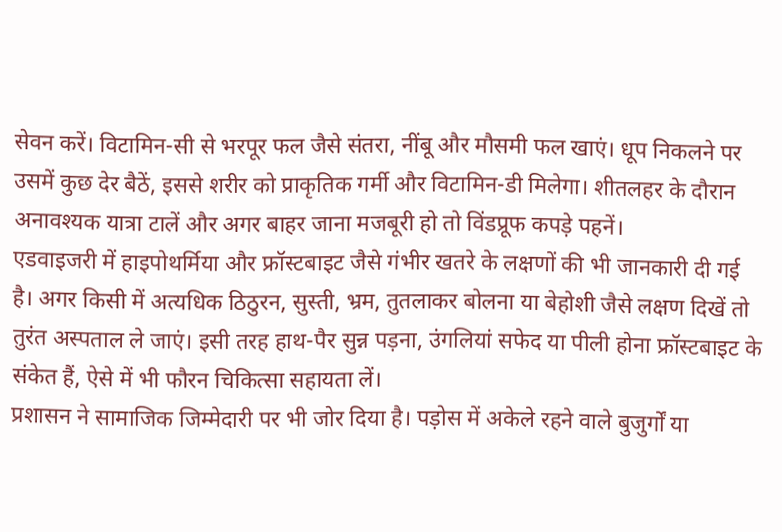सेवन करें। विटामिन-सी से भरपूर फल जैसे संतरा, नींबू और मौसमी फल खाएं। धूप निकलने पर उसमें कुछ देर बैठें, इससे शरीर को प्राकृतिक गर्मी और विटामिन-डी मिलेगा। शीतलहर के दौरान अनावश्यक यात्रा टालें और अगर बाहर जाना मजबूरी हो तो विंडप्रूफ कपड़े पहनें।
एडवाइजरी में हाइपोथर्मिया और फ्रॉस्टबाइट जैसे गंभीर खतरे के लक्षणों की भी जानकारी दी गई है। अगर किसी में अत्यधिक ठिठुरन, सुस्ती, भ्रम, तुतलाकर बोलना या बेहोशी जैसे लक्षण दिखें तो तुरंत अस्पताल ले जाएं। इसी तरह हाथ-पैर सुन्न पड़ना, उंगलियां सफेद या पीली होना फ्रॉस्टबाइट के संकेत हैं, ऐसे में भी फौरन चिकित्सा सहायता लें।
प्रशासन ने सामाजिक जिम्मेदारी पर भी जोर दिया है। पड़ोस में अकेले रहने वाले बुजुर्गों या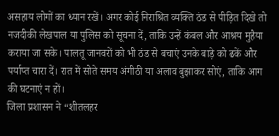असहाय लोगों का ध्यान रखें। अगर कोई निराश्रित व्यक्ति ठंड से पीड़ित दिखे तो नजदीकी लेखपाल या पुलिस को सूचना दें, ताकि उन्हें कंबल और आश्रय मुहैया कराया जा सके। पालतू जानवरों को भी ठंड से बचाएं उनके बाड़े को ढकें और पर्याप्त चारा दें। रात में सोते समय अंगीठी या अलाव बुझाकर सोएं, ताकि आग की घटनाएं न हों।
जिला प्रशासन ने “शीतलहर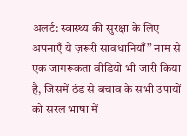अलर्ट: स्वास्थ्य की सुरक्षा के लिए अपनाएँ ये ज़रूरी सावधानियाँ” नाम से एक जागरूकता वीडियो भी जारी किया है, जिसमें ठंड से बचाव के सभी उपायों को सरल भाषा में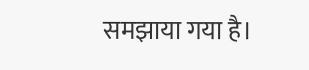समझाया गया है।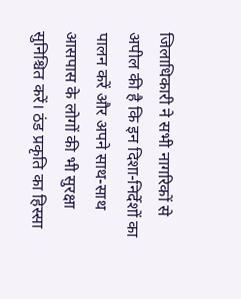जिलाधिकारी ने सभी नागरिकों से अपील की है कि इन दिशा-निर्देशों का पालन करें और अपने साथ-साथ आसपास के लोगों की भी सुरक्षा सुनिश्चित करें। ठंड प्रकृति का हिस्सा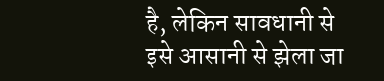है, लेकिन सावधानी से इसे आसानी से झेला जा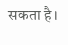सकता है।